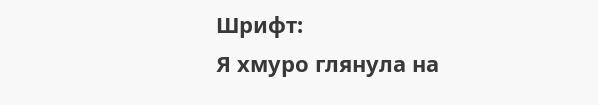Шрифт:
Я хмуро глянула на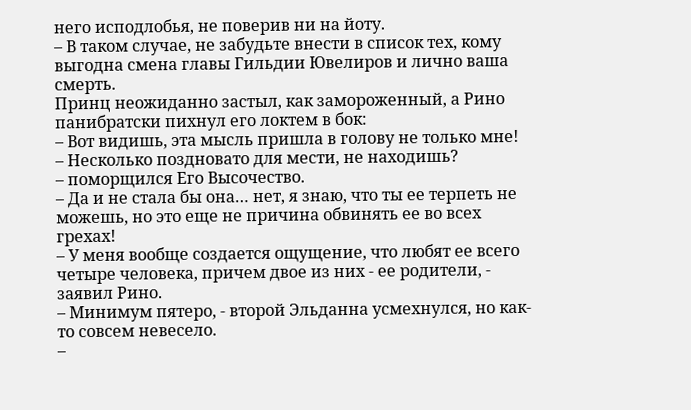него исподлобья, не поверив ни на йоту.
– В таком случае, не забудьте внести в список тех, кому выгодна смена главы Гильдии Ювелиров и лично ваша смерть.
Принц неожиданно застыл, как замороженный, а Рино панибратски пихнул его локтем в бок:
– Вот видишь, эта мысль пришла в голову не только мне!
– Несколько поздновато для мести, не находишь?
– поморщился Его Высочество.
– Да и не стала бы она… нет, я знаю, что ты ее терпеть не можешь, но это еще не причина обвинять ее во всех грехах!
– У меня вообще создается ощущение, что любят ее всего четыре человека, причем двое из них - ее родители, - заявил Рино.
– Минимум пятеро, - второй Эльданна усмехнулся, но как-то совсем невесело.
–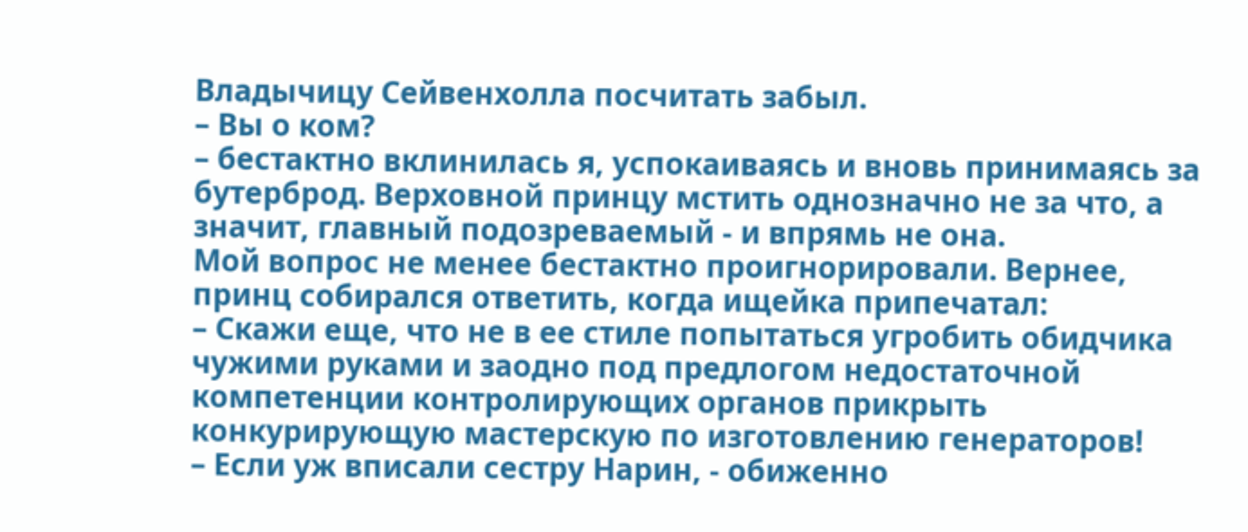Владычицу Сейвенхолла посчитать забыл.
– Вы о ком?
– бестактно вклинилась я, успокаиваясь и вновь принимаясь за бутерброд. Верховной принцу мстить однозначно не за что, а значит, главный подозреваемый - и впрямь не она.
Мой вопрос не менее бестактно проигнорировали. Вернее, принц собирался ответить, когда ищейка припечатал:
– Скажи еще, что не в ее стиле попытаться угробить обидчика чужими руками и заодно под предлогом недостаточной компетенции контролирующих органов прикрыть конкурирующую мастерскую по изготовлению генераторов!
– Если уж вписали сестру Нарин, - обиженно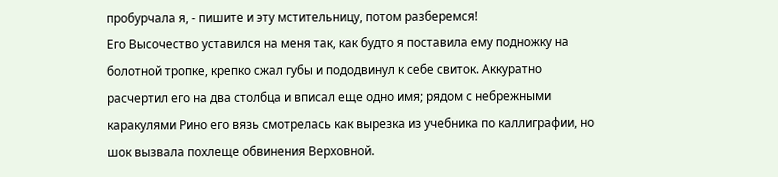пробурчала я, - пишите и эту мстительницу, потом разберемся!
Его Высочество уставился на меня так, как будто я поставила ему подножку на болотной тропке, крепко сжал губы и пододвинул к себе свиток. Аккуратно расчертил его на два столбца и вписал еще одно имя; рядом с небрежными каракулями Рино его вязь смотрелась как вырезка из учебника по каллиграфии, но шок вызвала похлеще обвинения Верховной.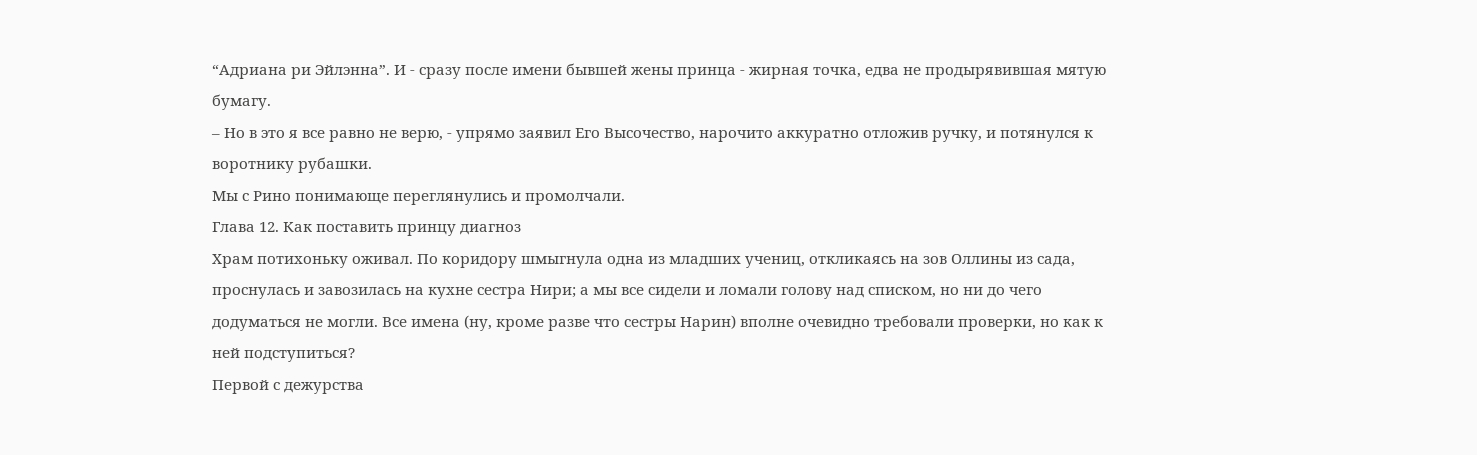“Адриана ри Эйлэнна”. И - сразу после имени бывшей жены принца - жирная точка, едва не продырявившая мятую бумагу.
– Но в это я все равно не верю, - упрямо заявил Его Высочество, нарочито аккуратно отложив ручку, и потянулся к воротнику рубашки.
Мы с Рино понимающе переглянулись и промолчали.
Глава 12. Как поставить принцу диагноз
Храм потихоньку оживал. По коридору шмыгнула одна из младших учениц, откликаясь на зов Оллины из сада, проснулась и завозилась на кухне сестра Нири; а мы все сидели и ломали голову над списком, но ни до чего додуматься не могли. Все имена (ну, кроме разве что сестры Нарин) вполне очевидно требовали проверки, но как к ней подступиться?
Первой с дежурства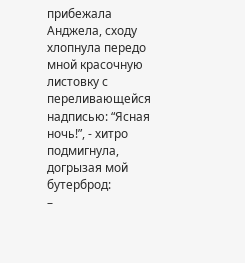прибежала Анджела, сходу хлопнула передо мной красочную листовку с переливающейся надписью: “Ясная ночь!”, - хитро подмигнула, догрызая мой бутерброд:
–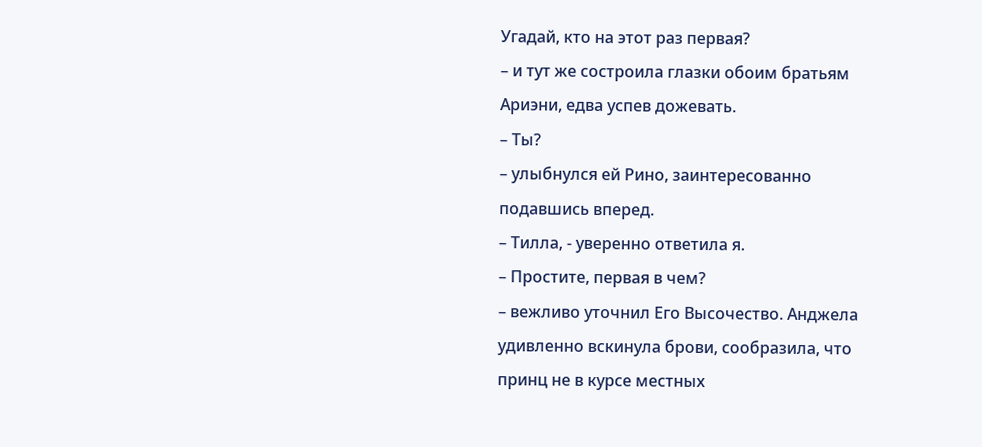Угадай, кто на этот раз первая?
– и тут же состроила глазки обоим братьям Ариэни, едва успев дожевать.
– Ты?
– улыбнулся ей Рино, заинтересованно подавшись вперед.
– Тилла, - уверенно ответила я.
– Простите, первая в чем?
– вежливо уточнил Его Высочество. Анджела удивленно вскинула брови, сообразила, что принц не в курсе местных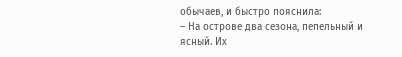обычаев, и быстро пояснила:
– На острове два сезона, пепельный и ясный. Их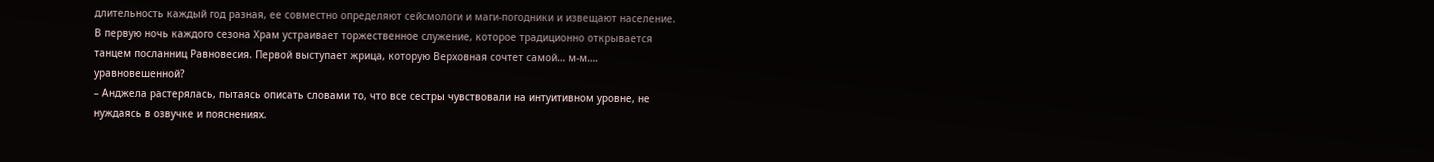длительность каждый год разная, ее совместно определяют сейсмологи и маги-погодники и извещают население. В первую ночь каждого сезона Храм устраивает торжественное служение, которое традиционно открывается танцем посланниц Равновесия. Первой выступает жрица, которую Верховная сочтет самой… м-м…. уравновешенной?
– Анджела растерялась, пытаясь описать словами то, что все сестры чувствовали на интуитивном уровне, не нуждаясь в озвучке и пояснениях.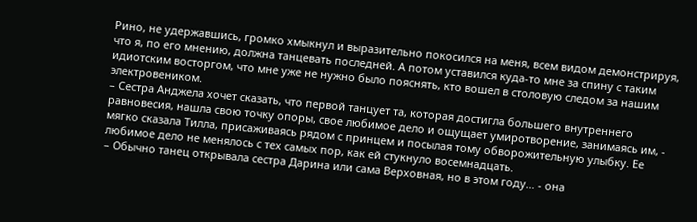Рино, не удержавшись, громко хмыкнул и выразительно покосился на меня, всем видом демонстрируя, что я, по его мнению, должна танцевать последней. А потом уставился куда-то мне за спину с таким идиотским восторгом, что мне уже не нужно было пояснять, кто вошел в столовую следом за нашим электровеником.
– Сестра Анджела хочет сказать, что первой танцует та, которая достигла большего внутреннего равновесия, нашла свою точку опоры, свое любимое дело и ощущает умиротворение, занимаясь им, - мягко сказала Тилла, присаживаясь рядом с принцем и посылая тому обворожительную улыбку. Ее любимое дело не менялось с тех самых пор, как ей стукнуло восемнадцать.
– Обычно танец открывала сестра Дарина или сама Верховная, но в этом году… - она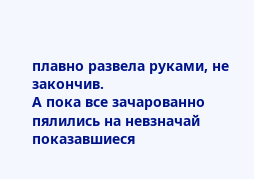плавно развела руками, не закончив.
А пока все зачарованно пялились на невзначай показавшиеся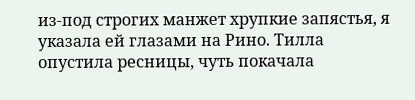из-под строгих манжет хрупкие запястья, я указала ей глазами на Рино. Тилла опустила ресницы, чуть покачала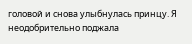головой и снова улыбнулась принцу. Я неодобрительно поджала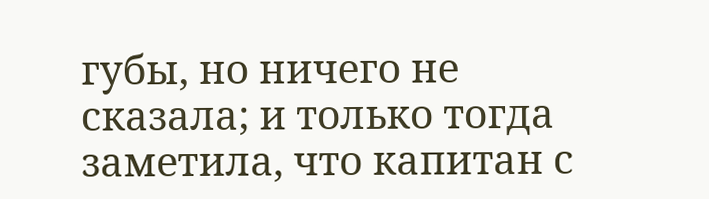губы, но ничего не сказала; и только тогда заметила, что капитан с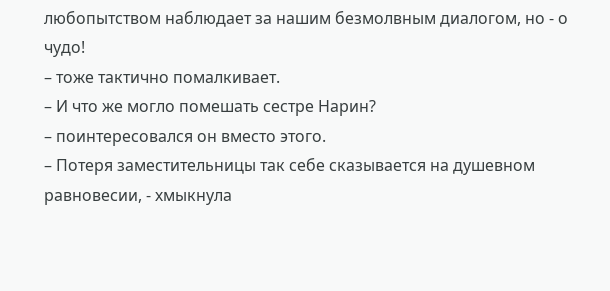любопытством наблюдает за нашим безмолвным диалогом, но - о чудо!
– тоже тактично помалкивает.
– И что же могло помешать сестре Нарин?
– поинтересовался он вместо этого.
– Потеря заместительницы так себе сказывается на душевном равновесии, - хмыкнула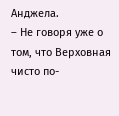Анджела.
– Не говоря уже о том, что Верховная чисто по-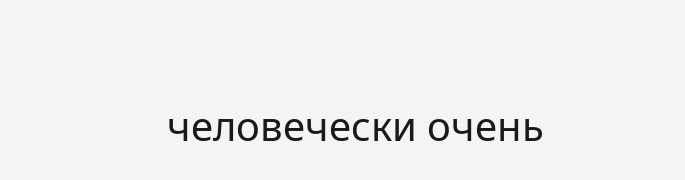человечески очень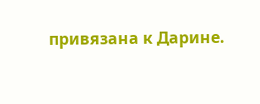привязана к Дарине.